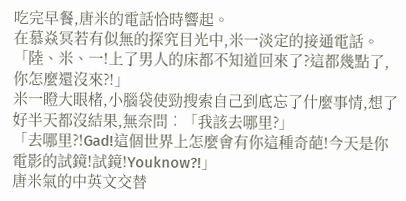吃完早餐,唐米的電話恰時響起。
在慕焱冥若有似無的探究目光中,米一淡定的接通電話。
「陸、米、一!上了男人的床都不知道回來了?這都幾點了,你怎麼還沒來?!」
米一瞪大眼楮,小腦袋使勁搜索自己到底忘了什麼事情,想了好半天都沒結果,無奈問︰「我該去哪里?」
「去哪里?!Gad!這個世界上怎麼會有你這種奇葩!今天是你電影的試鏡!試鏡!Youknow?!」
唐米氣的中英文交替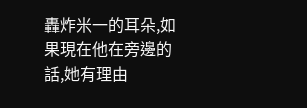轟炸米一的耳朵,如果現在他在旁邊的話,她有理由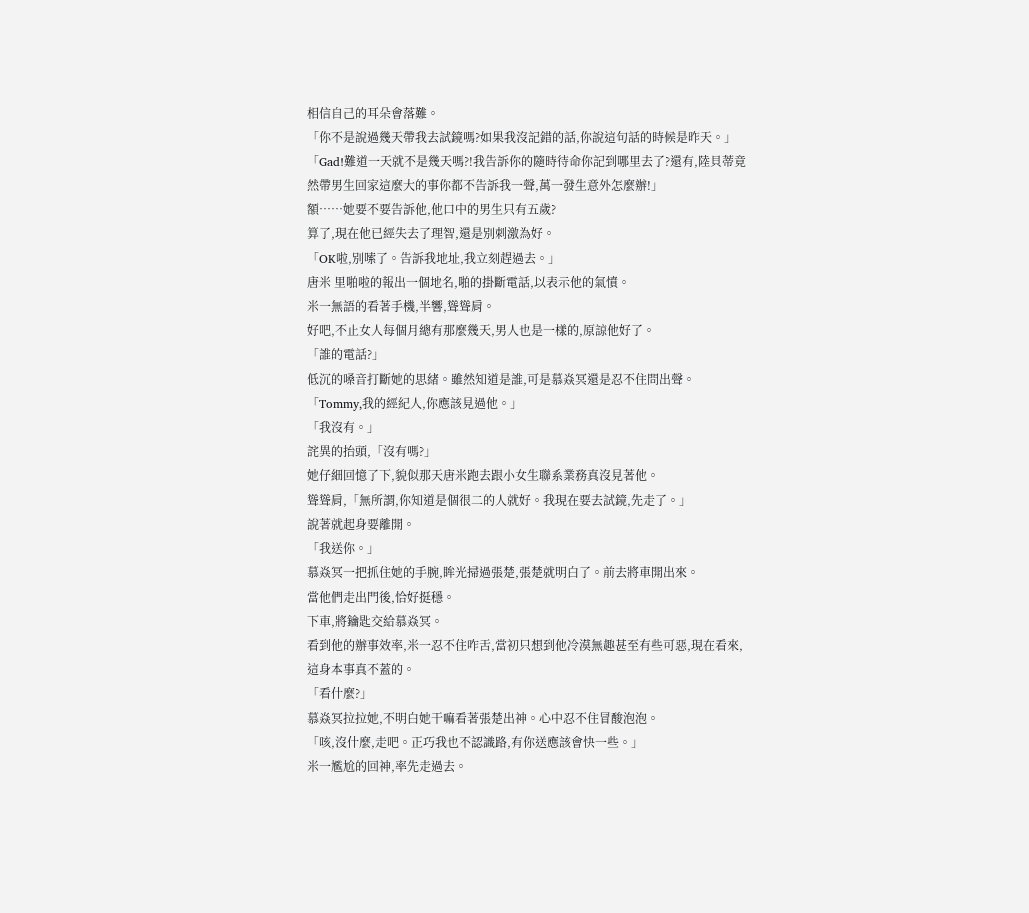相信自己的耳朵會落難。
「你不是說過幾天帶我去試鏡嗎?如果我沒記錯的話,你說這句話的時候是昨天。」
「Gad!難道一天就不是幾天嗎?!我告訴你的隨時待命你記到哪里去了?還有,陸貝蒂竟然帶男生回家這麼大的事你都不告訴我一聲,萬一發生意外怎麼辦!」
額……她要不要告訴他,他口中的男生只有五歲?
算了,現在他已經失去了理智,還是別刺激為好。
「OK啦,別嗦了。告訴我地址,我立刻趕過去。」
唐米 里啪啦的報出一個地名,啪的掛斷電話,以表示他的氣憤。
米一無語的看著手機,半響,聳聳肩。
好吧,不止女人每個月總有那麼幾天,男人也是一樣的,原諒他好了。
「誰的電話?」
低沉的嗓音打斷她的思緒。雖然知道是誰,可是慕焱冥還是忍不住問出聲。
「Tommy,我的經紀人,你應該見過他。」
「我沒有。」
詫異的抬頭,「沒有嗎?」
她仔細回憶了下,貌似那天唐米跑去跟小女生聯系業務真沒見著他。
聳聳肩,「無所謂,你知道是個很二的人就好。我現在要去試鏡,先走了。」
說著就起身要離開。
「我送你。」
慕焱冥一把抓住她的手腕,眸光掃過張楚,張楚就明白了。前去將車開出來。
當他們走出門後,恰好挺穩。
下車,將鑰匙交給慕焱冥。
看到他的辦事效率,米一忍不住咋舌,當初只想到他冷漠無趣甚至有些可惡,現在看來,這身本事真不蓋的。
「看什麼?」
慕焱冥拉拉她,不明白她干嘛看著張楚出神。心中忍不住冒酸泡泡。
「咳,沒什麼,走吧。正巧我也不認識路,有你送應該會快一些。」
米一尷尬的回神,率先走過去。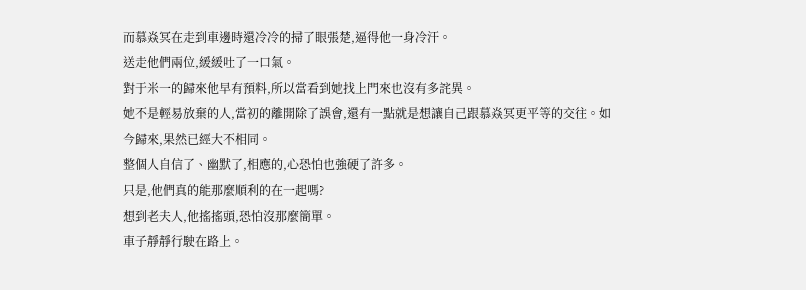而慕焱冥在走到車邊時還冷冷的掃了眼張楚,逼得他一身冷汗。
送走他們兩位,緩緩吐了一口氣。
對于米一的歸來他早有預料,所以當看到她找上門來也沒有多詫異。
她不是輕易放棄的人,當初的離開除了誤會,還有一點就是想讓自己跟慕焱冥更平等的交往。如今歸來,果然已經大不相同。
整個人自信了、幽默了,相應的,心恐怕也強硬了許多。
只是,他們真的能那麼順利的在一起嗎?
想到老夫人,他搖搖頭,恐怕沒那麼簡單。
車子靜靜行駛在路上。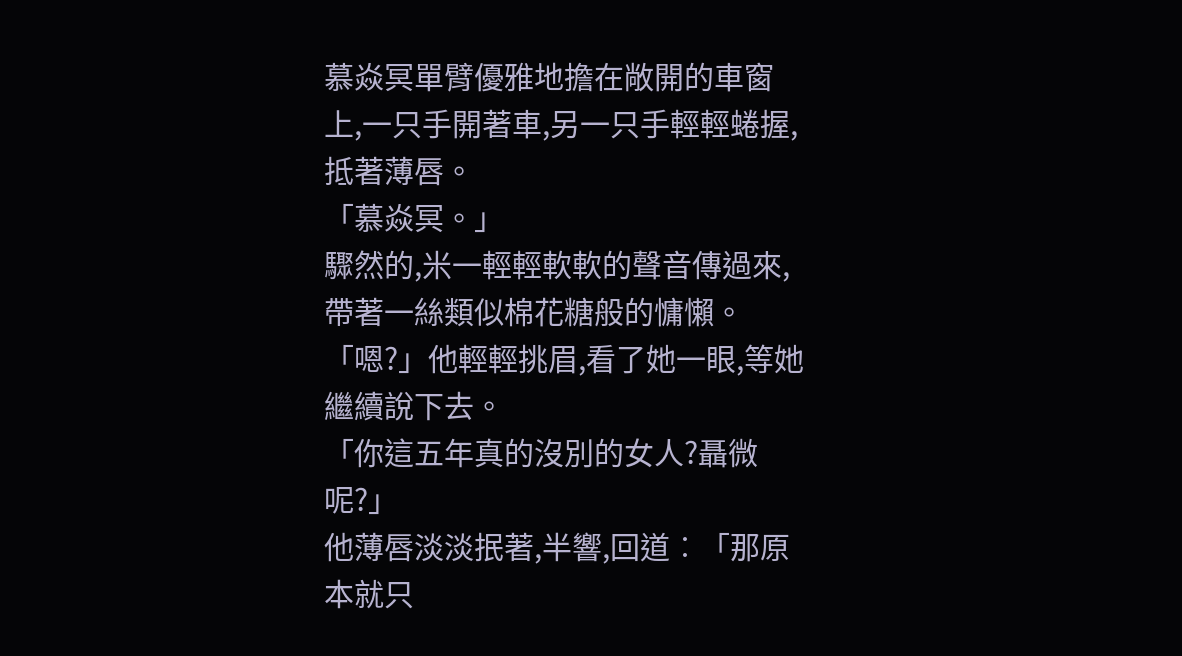慕焱冥單臂優雅地擔在敞開的車窗上,一只手開著車,另一只手輕輕蜷握,抵著薄唇。
「慕焱冥。」
驟然的,米一輕輕軟軟的聲音傳過來,帶著一絲類似棉花糖般的慵懶。
「嗯?」他輕輕挑眉,看了她一眼,等她繼續說下去。
「你這五年真的沒別的女人?聶微呢?」
他薄唇淡淡抿著,半響,回道︰「那原本就只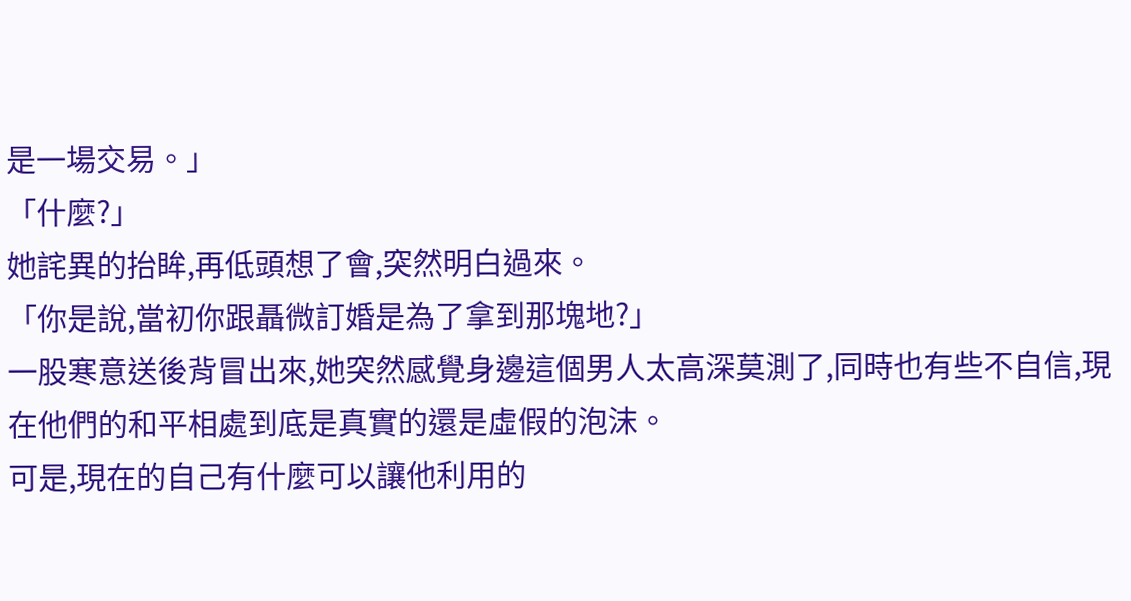是一場交易。」
「什麼?」
她詫異的抬眸,再低頭想了會,突然明白過來。
「你是說,當初你跟聶微訂婚是為了拿到那塊地?」
一股寒意送後背冒出來,她突然感覺身邊這個男人太高深莫測了,同時也有些不自信,現在他們的和平相處到底是真實的還是虛假的泡沫。
可是,現在的自己有什麼可以讓他利用的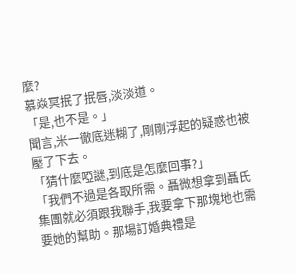麼?
慕焱冥抿了抿唇,淡淡道。
「是,也不是。」
聞言,米一徹底迷糊了,剛剛浮起的疑惑也被壓了下去。
「猜什麼啞謎,到底是怎麼回事?」
「我們不過是各取所需。聶微想拿到聶氏集團就必須跟我聯手,我要拿下那塊地也需要她的幫助。那場訂婚典禮是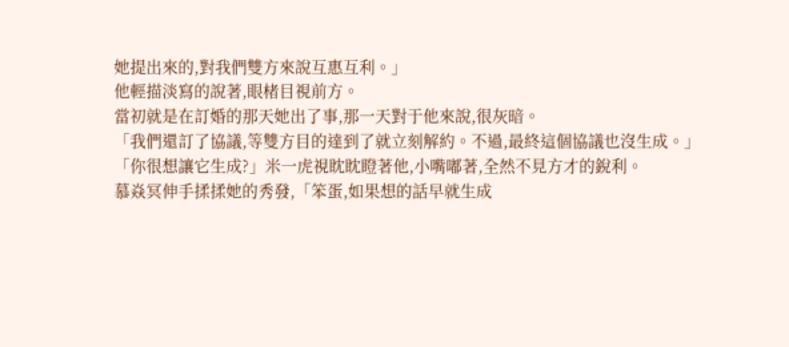她提出來的,對我們雙方來說互惠互利。」
他輕描淡寫的說著,眼楮目視前方。
當初就是在訂婚的那天她出了事,那一天對于他來說,很灰暗。
「我們還訂了協議,等雙方目的達到了就立刻解約。不過,最終這個協議也沒生成。」
「你很想讓它生成?」米一虎視眈眈瞪著他,小嘴嘟著,全然不見方才的銳利。
慕焱冥伸手揉揉她的秀發,「笨蛋,如果想的話早就生成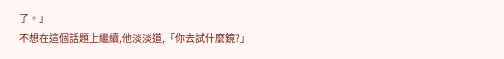了。」
不想在這個話題上繼續,他淡淡道,「你去試什麼鏡?」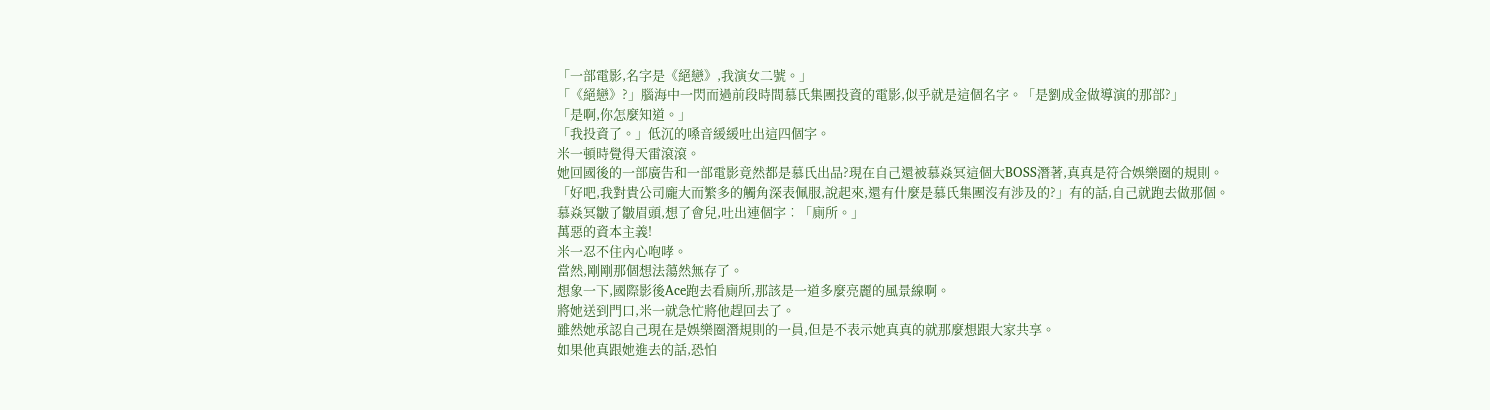「一部電影,名字是《絕戀》,我演女二號。」
「《絕戀》?」腦海中一閃而過前段時間慕氏集團投資的電影,似乎就是這個名字。「是劉成金做導演的那部?」
「是啊,你怎麼知道。」
「我投資了。」低沉的嗓音緩緩吐出這四個字。
米一頓時覺得天雷滾滾。
她回國後的一部廣告和一部電影竟然都是慕氏出品?現在自己還被慕焱冥這個大BOSS潛著,真真是符合娛樂圈的規則。
「好吧,我對貴公司龐大而繁多的觸角深表佩服,說起來,還有什麼是慕氏集團沒有涉及的?」有的話,自己就跑去做那個。
慕焱冥皺了皺眉頭,想了會兒,吐出連個字︰「廁所。」
萬惡的資本主義!
米一忍不住內心咆哮。
當然,剛剛那個想法蕩然無存了。
想象一下,國際影後Ace跑去看廁所,那該是一道多麼亮麗的風景線啊。
將她送到門口,米一就急忙將他趕回去了。
雖然她承認自己現在是娛樂圈潛規則的一員,但是不表示她真真的就那麼想跟大家共享。
如果他真跟她進去的話,恐怕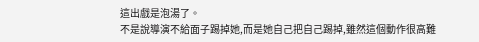這出戲是泡湯了。
不是說導演不給面子踢掉她,而是她自己把自己踢掉,雖然這個動作很高難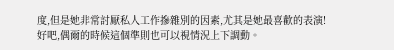度,但是她非常討厭私人工作摻雜別的因素,尤其是她最喜歡的表演!
好吧,偶爾的時候這個準則也可以視情況上下調動。